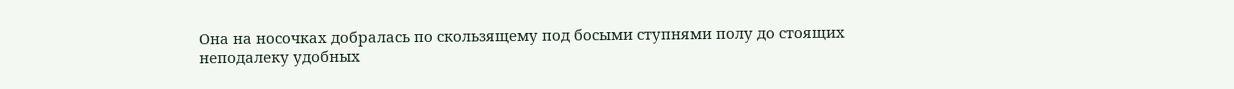Она на носочках добралась по скользящему под босыми ступнями полу до стоящих неподалеку удобных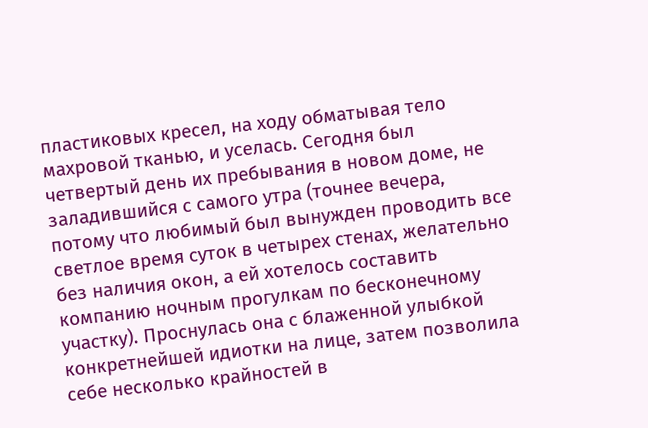пластиковых кресел, на ходу обматывая тело махровой тканью, и уселась. Сегодня был четвертый день их пребывания в новом доме, не заладившийся с самого утра (точнее вечера, потому что любимый был вынужден проводить все светлое время суток в четырех стенах, желательно без наличия окон, а ей хотелось составить компанию ночным прогулкам по бесконечному участку). Проснулась она с блаженной улыбкой конкретнейшей идиотки на лице, затем позволила себе несколько крайностей в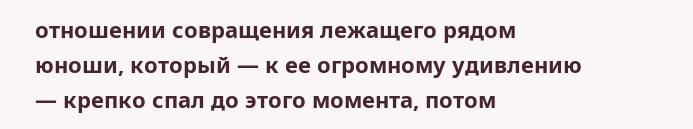отношении совращения лежащего рядом юноши, который — к ее огромному удивлению — крепко спал до этого момента, потом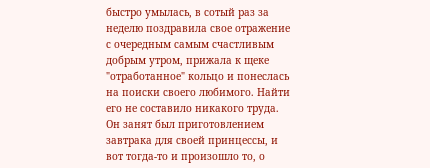быстро умылась, в сотый раз за неделю поздравила свое отражение с очередным самым счастливым добрым утром, прижала к щеке "отработанное" кольцо и понеслась на поиски своего любимого. Найти его не составило никакого труда. Он занят был приготовлением завтрака для своей принцессы, и вот тогда-то и произошло то, о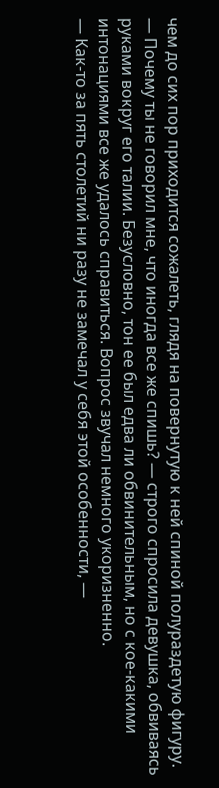чем до сих пор приходится сожалеть, глядя на повернутую к ней спиной полураздетую фигуру.
— Почему ты не говорил мне, что иногда все же спишь? — строго спросила девушка, обвиваясь руками вокруг его талии. Безусловно, тон ее был едва ли обвинительным, но с кое-какими интонациями все же удалось справиться. Вопрос звучал немного укоризненно.
— Как-то за пять столетий ни разу не замечал у себя этой особенности, —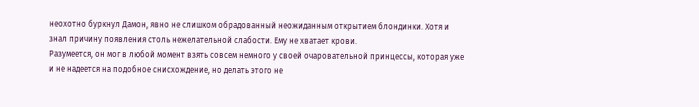неохотно буркнул Дамон, явно не слишком обрадованный неожиданным открытием блондинки. Хотя и знал причину появления столь нежелательной слабости. Ему не хватает крови.
Разумеется, он мог в любой момент взять совсем немного у своей очаровательной принцессы, которая уже и не надеется на подобное снисхождение, но делать этого не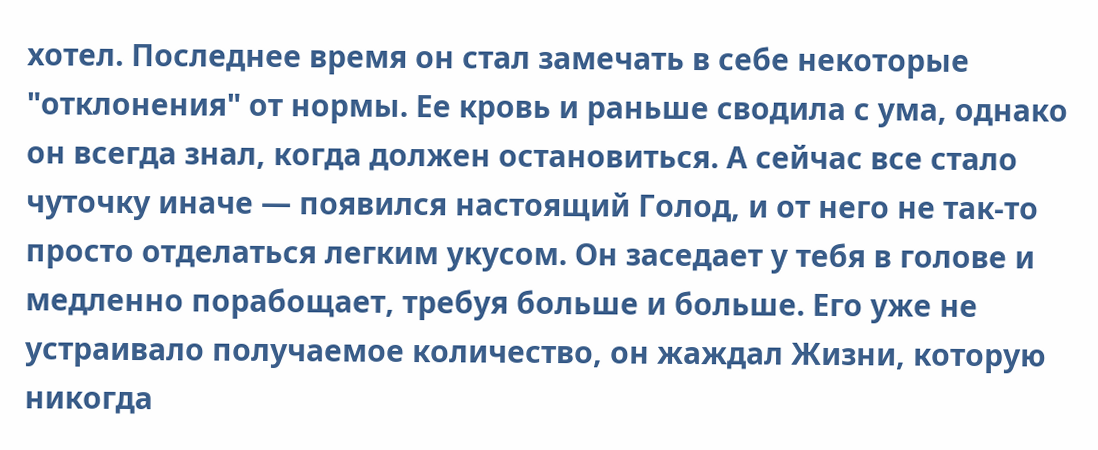хотел. Последнее время он стал замечать в себе некоторые "отклонения" от нормы. Ее кровь и раньше сводила с ума, однако он всегда знал, когда должен остановиться. А сейчас все стало чуточку иначе — появился настоящий Голод, и от него не так-то просто отделаться легким укусом. Он заседает у тебя в голове и медленно порабощает, требуя больше и больше. Его уже не устраивало получаемое количество, он жаждал Жизни, которую никогда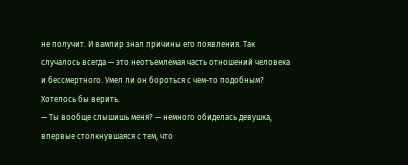не получит. И вампир знал причины его появления. Так случалось всегда — это неотъемлемая часть отношений человека и бессмертного. Умел ли он бороться с чем-то подобным? Хотелось бы верить.
— Ты вообще слышишь меня? — немного обиделась девушка, впервые столкнувшаяся с тем, что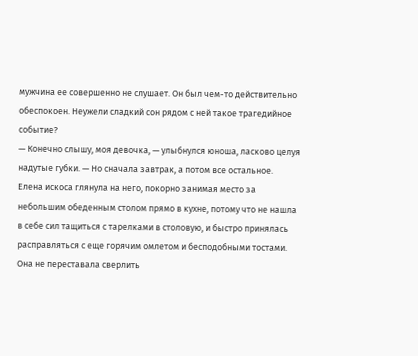мужчина ее совершенно не слушает. Он был чем-то действительно обеспокоен. Неужели сладкий сон рядом с ней такое трагедийное событие?
— Конечно слышу, моя девочка, — улыбнулся юноша, ласково целуя надутые губки. — Но сначала завтрак, а потом все остальное.
Елена искоса глянула на него, покорно занимая место за небольшим обеденным столом прямо в кухне, потому что не нашла в себе сил тащиться с тарелками в столовую, и быстро принялась расправляться с еще горячим омлетом и бесподобными тостами. Она не переставала сверлить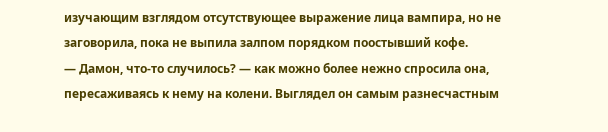изучающим взглядом отсутствующее выражение лица вампира, но не заговорила, пока не выпила залпом порядком поостывший кофе.
— Дамон, что-то случилось? — как можно более нежно спросила она, пересаживаясь к нему на колени. Выглядел он самым разнесчастным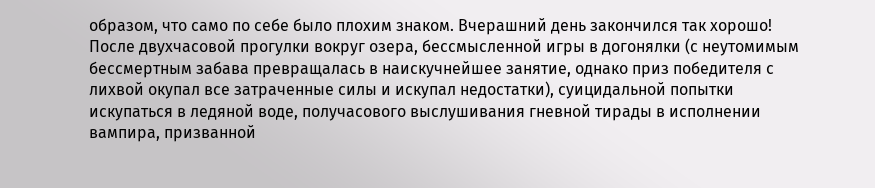образом, что само по себе было плохим знаком. Вчерашний день закончился так хорошо! После двухчасовой прогулки вокруг озера, бессмысленной игры в догонялки (с неутомимым бессмертным забава превращалась в наискучнейшее занятие, однако приз победителя с лихвой окупал все затраченные силы и искупал недостатки), суицидальной попытки искупаться в ледяной воде, получасового выслушивания гневной тирады в исполнении вампира, призванной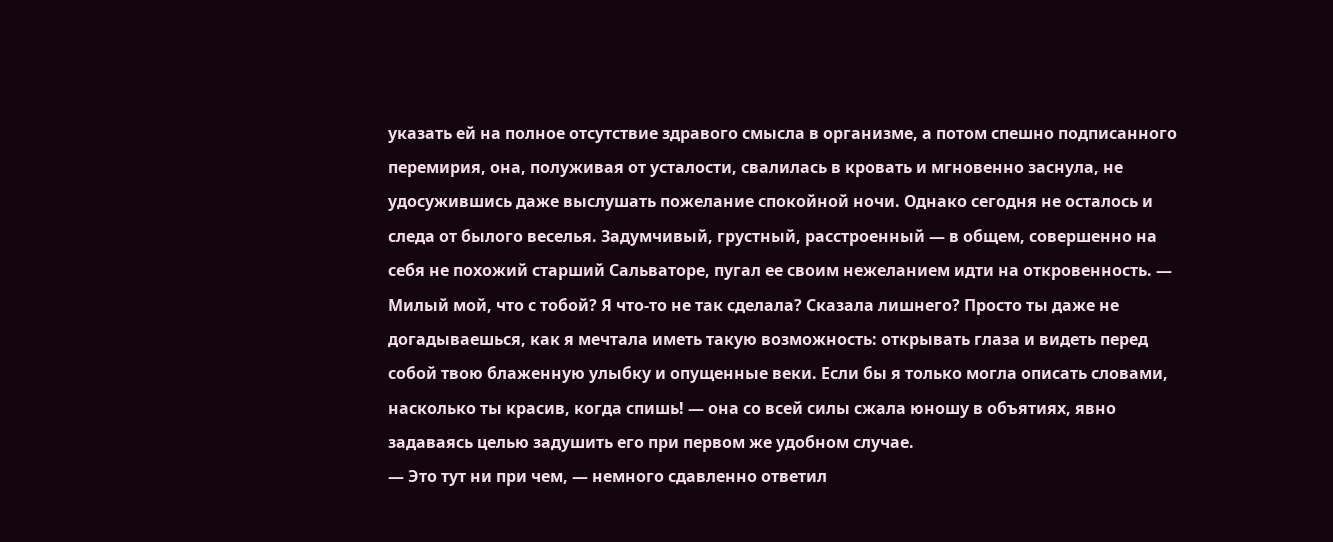указать ей на полное отсутствие здравого смысла в организме, а потом спешно подписанного перемирия, она, полуживая от усталости, свалилась в кровать и мгновенно заснула, не удосужившись даже выслушать пожелание спокойной ночи. Однако сегодня не осталось и следа от былого веселья. Задумчивый, грустный, расстроенный — в общем, совершенно на себя не похожий старший Сальваторе, пугал ее своим нежеланием идти на откровенность. — Милый мой, что с тобой? Я что-то не так сделала? Сказала лишнего? Просто ты даже не догадываешься, как я мечтала иметь такую возможность: открывать глаза и видеть перед собой твою блаженную улыбку и опущенные веки. Если бы я только могла описать словами, насколько ты красив, когда спишь! — она со всей силы сжала юношу в объятиях, явно задаваясь целью задушить его при первом же удобном случае.
— Это тут ни при чем, — немного сдавленно ответил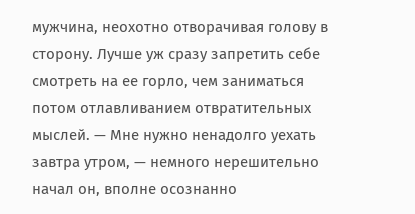мужчина, неохотно отворачивая голову в сторону. Лучше уж сразу запретить себе смотреть на ее горло, чем заниматься потом отлавливанием отвратительных мыслей. — Мне нужно ненадолго уехать завтра утром, — немного нерешительно начал он, вполне осознанно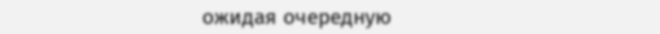ожидая очередную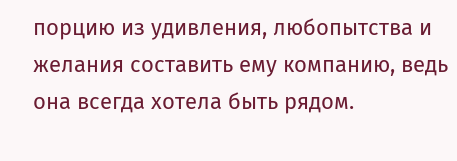порцию из удивления, любопытства и желания составить ему компанию, ведь она всегда хотела быть рядом.